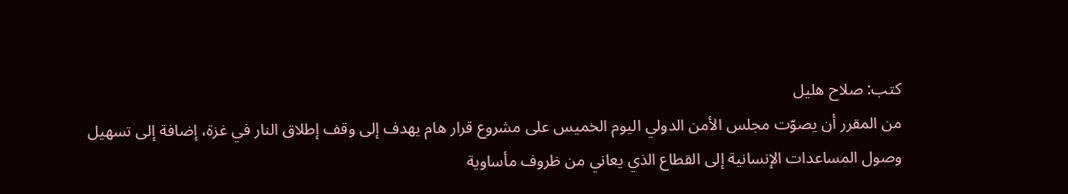كتب: صلاح هليل
من المقرر أن يصوّت مجلس الأمن الدولي اليوم الخميس على مشروع قرار هام يهدف إلى وقف إطلاق النار في غزة، إضافة إلى تسهيل وصول المساعدات الإنسانية إلى القطاع الذي يعاني من ظروف مأساوية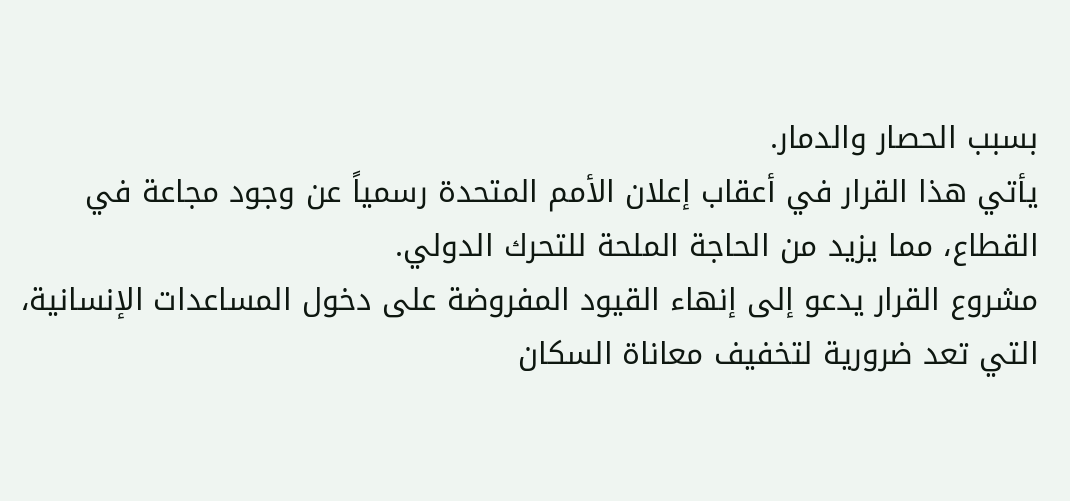بسبب الحصار والدمار.
يأتي هذا القرار في أعقاب إعلان الأمم المتحدة رسمياً عن وجود مجاعة في القطاع، مما يزيد من الحاجة الملحة للتحرك الدولي.
مشروع القرار يدعو إلى إنهاء القيود المفروضة على دخول المساعدات الإنسانية، التي تعد ضرورية لتخفيف معاناة السكان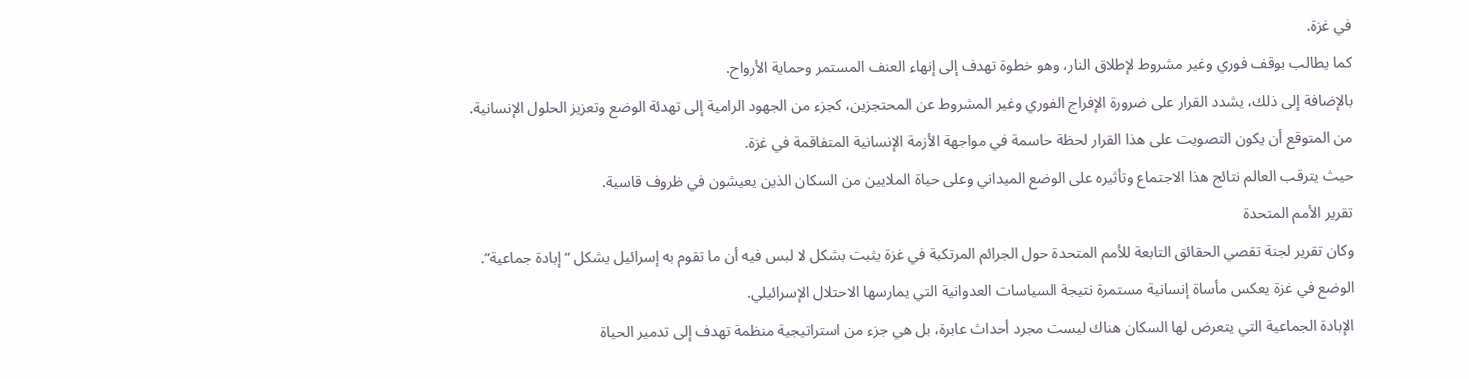في غزة.
كما يطالب بوقف فوري وغير مشروط لإطلاق النار، وهو خطوة تهدف إلى إنهاء العنف المستمر وحماية الأرواح.
بالإضافة إلى ذلك، يشدد القرار على ضرورة الإفراج الفوري وغير المشروط عن المحتجزين، كجزء من الجهود الرامية إلى تهدئة الوضع وتعزيز الحلول الإنسانية.
من المتوقع أن يكون التصويت على هذا القرار لحظة حاسمة في مواجهة الأزمة الإنسانية المتفاقمة في غزة.
حيث يترقب العالم نتائج هذا الاجتماع وتأثيره على الوضع الميداني وعلى حياة الملايين من السكان الذين يعيشون في ظروف قاسية.
تقرير الأمم المتحدة
وكان تقرير لجنة تقصي الحقائق التابعة للأمم المتحدة حول الجرائم المرتكبة في غزة يثبت بشكل لا لبس فيه أن ما تقوم به إسرائيل يشكل “إبادة جماعية”.
الوضع في غزة يعكس مأساة إنسانية مستمرة نتيجة السياسات العدوانية التي يمارسها الاحتلال الإسرائيلي.
الإبادة الجماعية التي يتعرض لها السكان هناك ليست مجرد أحداث عابرة، بل هي جزء من استراتيجية منظمة تهدف إلى تدمير الحياة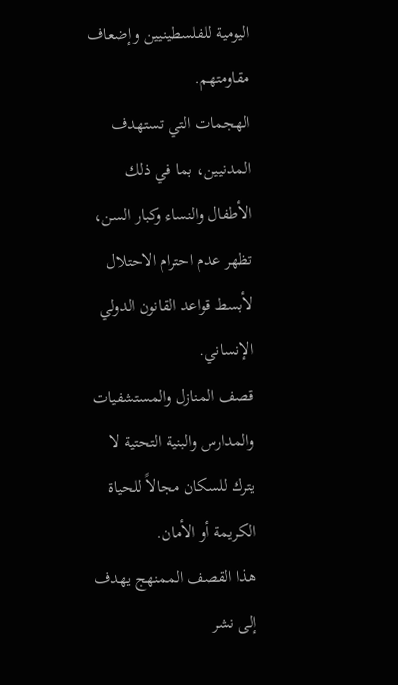اليومية للفلسطينيين وإضعاف مقاومتهم.
الهجمات التي تستهدف المدنيين، بما في ذلك الأطفال والنساء وكبار السن، تظهر عدم احترام الاحتلال لأبسط قواعد القانون الدولي الإنساني.
قصف المنازل والمستشفيات والمدارس والبنية التحتية لا يترك للسكان مجالاً للحياة الكريمة أو الأمان.
هذا القصف الممنهج يهدف إلى نشر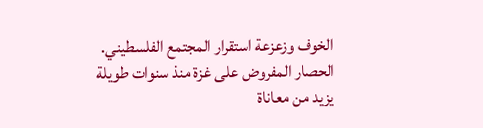الخوف وزعزعة استقرار المجتمع الفلسطيني.
الحصار المفروض على غزة منذ سنوات طويلة يزيد من معاناة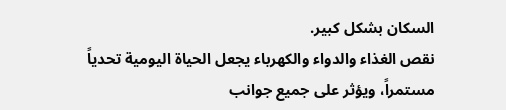السكان بشكل كبير.
نقص الغذاء والدواء والكهرباء يجعل الحياة اليومية تحدياً مستمراً، ويؤثر على جميع جوانب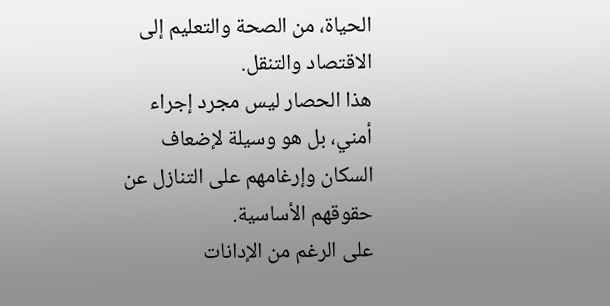الحياة، من الصحة والتعليم إلى الاقتصاد والتنقل.
هذا الحصار ليس مجرد إجراء أمني، بل هو وسيلة لإضعاف السكان وإرغامهم على التنازل عن حقوقهم الأساسية.
على الرغم من الإدانات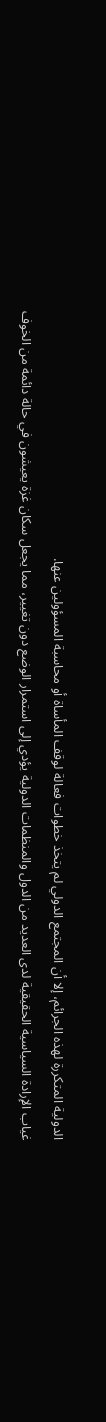الدولية المتكررة لهذه الجرائم، إلا أن المجتمع الدولي لم يتخذ خطوات فعالة لوقف المأساة أو محاسبة المسؤولين عنها.
غياب الإرادة السياسية الحقيقية لدى العديد من الدول والمنظمات الدولية يؤدي إلى استمرار الوضع دون تغيير، مما يجعل سكان غزة يعيشون في حالة دائمة من الخوف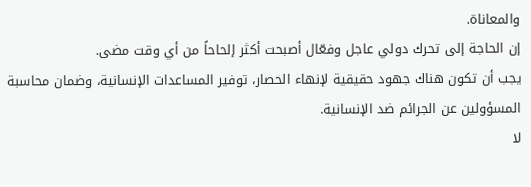والمعاناة.
إن الحاجة إلى تحرك دولي عاجل وفعّال أصبحت أكثر إلحاحاً من أي وقت مضى.
يجب أن تكون هناك جهود حقيقية لإنهاء الحصار، توفير المساعدات الإنسانية، وضمان محاسبة المسؤولين عن الجرائم ضد الإنسانية.
لا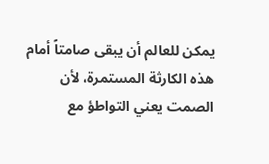يمكن للعالم أن يبقى صامتاً أمام هذه الكارثة المستمرة، لأن الصمت يعني التواطؤ مع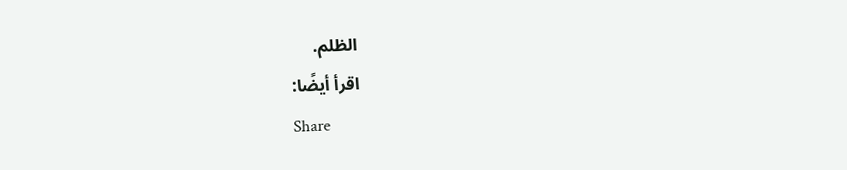الظلم.
اقرأ أيضًا:
Share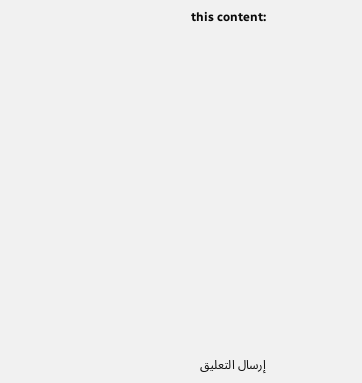this content:















إرسال التعليق